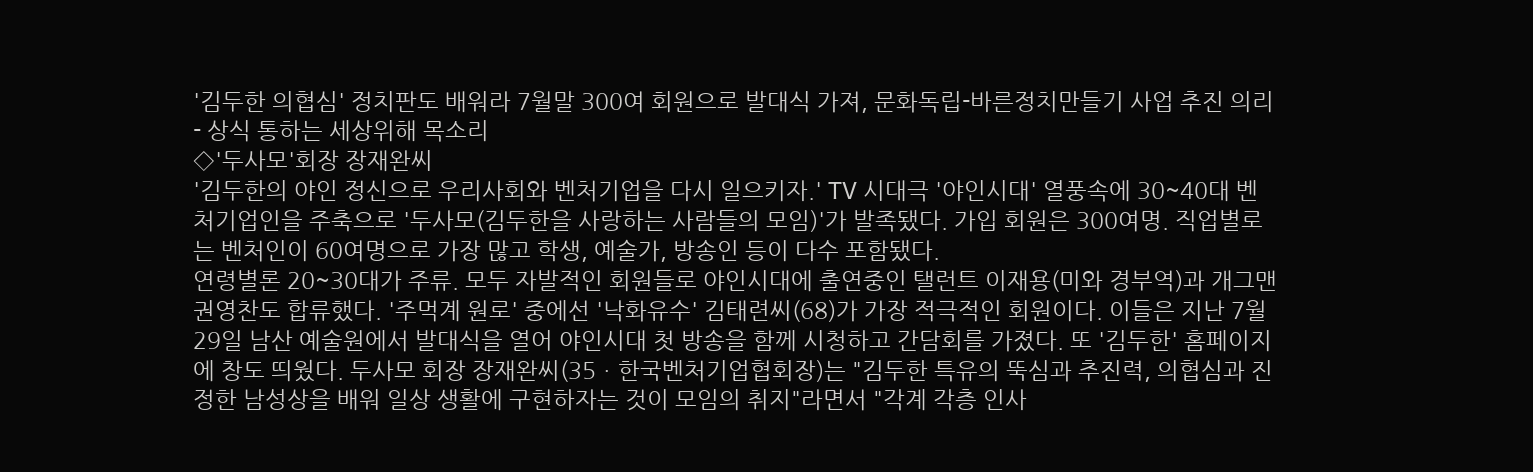'김두한 의협심' 정치판도 배워라 7월말 300여 회원으로 발대식 가져, 문화독립-바른정치만들기 사업 추진 의리- 상식 통하는 세상위해 목소리
◇'두사모'회장 장재완씨
'김두한의 야인 정신으로 우리사회와 벤처기업을 다시 일으키자.' TV 시대극 '야인시대' 열풍속에 30~40대 벤처기업인을 주축으로 '두사모(김두한을 사랑하는 사람들의 모임)'가 발족됐다. 가입 회원은 300여명. 직업별로는 벤처인이 60여명으로 가장 많고 학생, 예술가, 방송인 등이 다수 포함됐다.
연령별론 20~30대가 주류. 모두 자발적인 회원들로 야인시대에 출연중인 탤런트 이재용(미와 경부역)과 개그맨 권영찬도 합류했다. '주먹계 원로' 중에선 '낙화유수' 김태련씨(68)가 가장 적극적인 회원이다. 이들은 지난 7월 29일 남산 예술원에서 발대식을 열어 야인시대 첫 방송을 함께 시청하고 간담회를 가졌다. 또 '김두한' 홈페이지에 창도 띄웠다. 두사모 회장 장재완씨(35ㆍ한국벤처기업협회장)는 "김두한 특유의 뚝심과 추진력, 의협심과 진정한 남성상을 배워 일상 생활에 구현하자는 것이 모임의 취지"라면서 "각계 각층 인사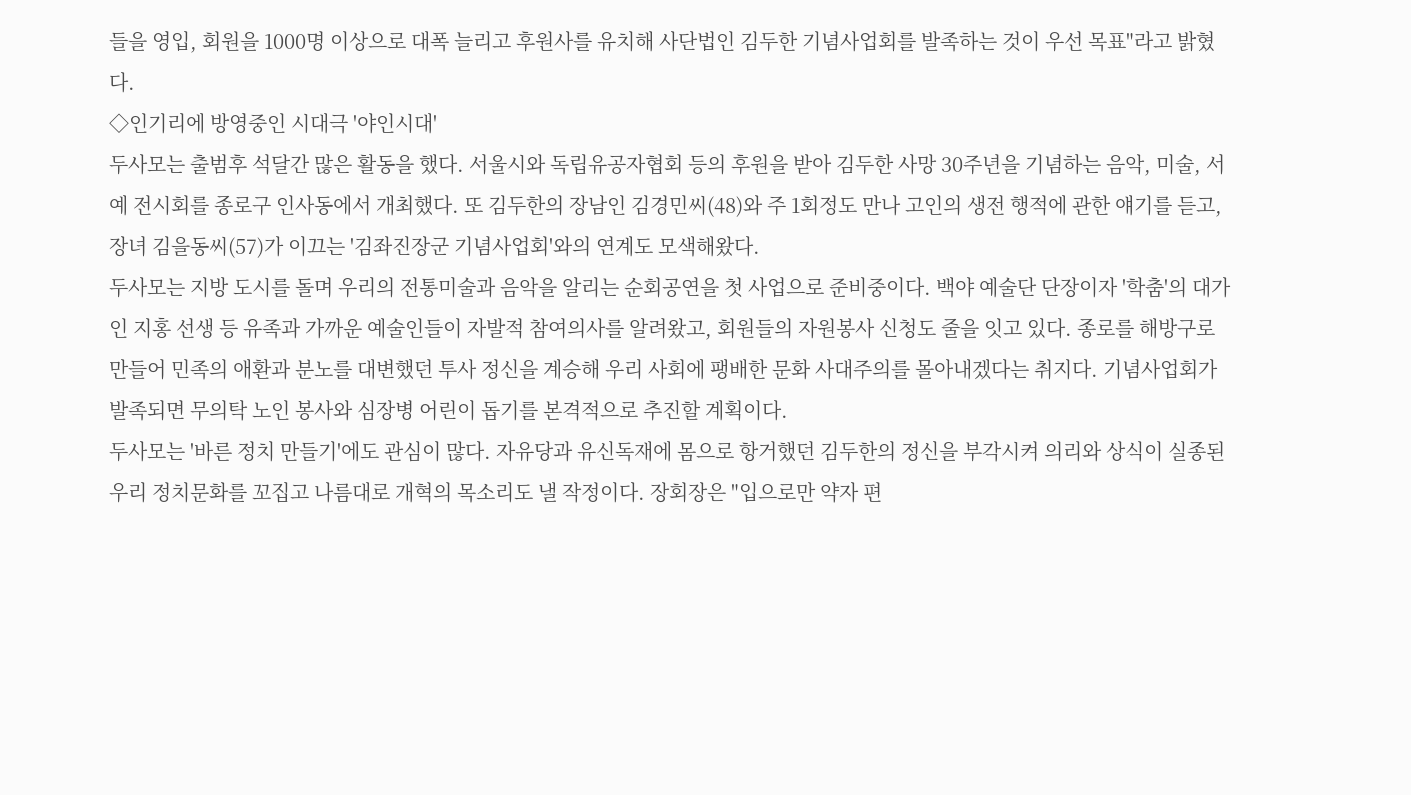들을 영입, 회원을 1000명 이상으로 대폭 늘리고 후원사를 유치해 사단법인 김두한 기념사업회를 발족하는 것이 우선 목표"라고 밝혔다.
◇인기리에 방영중인 시대극 '야인시대'
두사모는 출범후 석달간 많은 활동을 했다. 서울시와 독립유공자협회 등의 후원을 받아 김두한 사망 30주년을 기념하는 음악, 미술, 서예 전시회를 종로구 인사동에서 개최했다. 또 김두한의 장남인 김경민씨(48)와 주 1회정도 만나 고인의 생전 행적에 관한 얘기를 듣고, 장녀 김을동씨(57)가 이끄는 '김좌진장군 기념사업회'와의 연계도 모색해왔다.
두사모는 지방 도시를 돌며 우리의 전통미술과 음악을 알리는 순회공연을 첫 사업으로 준비중이다. 백야 예술단 단장이자 '학춤'의 대가인 지홍 선생 등 유족과 가까운 예술인들이 자발적 참여의사를 알려왔고, 회원들의 자원봉사 신청도 줄을 잇고 있다. 종로를 해방구로 만들어 민족의 애환과 분노를 대변했던 투사 정신을 계승해 우리 사회에 팽배한 문화 사대주의를 몰아내겠다는 취지다. 기념사업회가 발족되면 무의탁 노인 봉사와 심장병 어린이 돕기를 본격적으로 추진할 계획이다.
두사모는 '바른 정치 만들기'에도 관심이 많다. 자유당과 유신독재에 몸으로 항거했던 김두한의 정신을 부각시켜 의리와 상식이 실종된 우리 정치문화를 꼬집고 나름대로 개혁의 목소리도 낼 작정이다. 장회장은 "입으로만 약자 편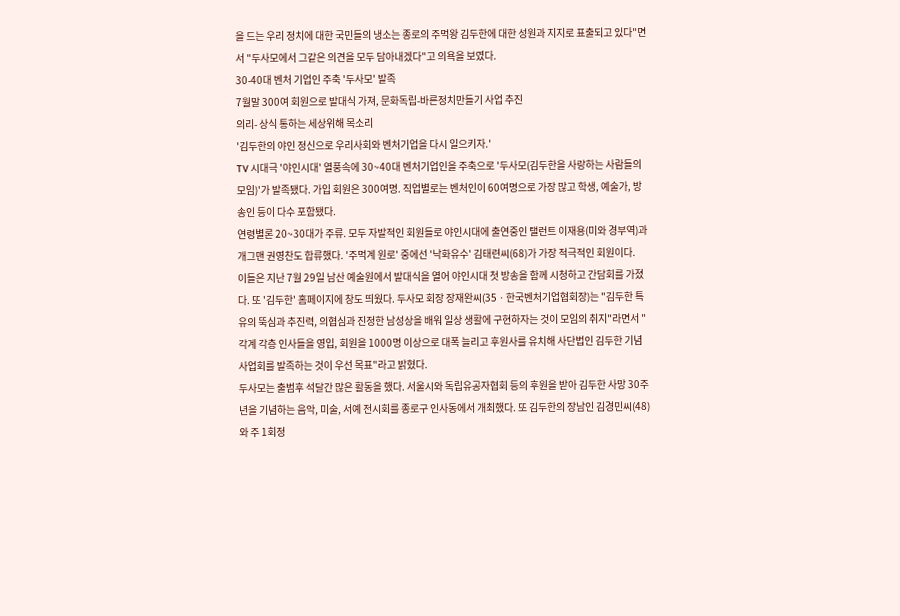을 드는 우리 정치에 대한 국민들의 냉소는 종로의 주먹왕 김두한에 대한 성원과 지지로 표출되고 있다"면서 "두사모에서 그같은 의견을 모두 담아내겠다"고 의욕을 보였다.
30-40대 벤처 기업인 주축 '두사모' 발족
7월말 300여 회원으로 발대식 가져, 문화독립-바른정치만들기 사업 추진
의리- 상식 통하는 세상위해 목소리
'김두한의 야인 정신으로 우리사회와 벤처기업을 다시 일으키자.'
TV 시대극 '야인시대' 열풍속에 30~40대 벤처기업인을 주축으로 '두사모(김두한을 사랑하는 사람들의 모임)'가 발족됐다. 가입 회원은 300여명. 직업별로는 벤처인이 60여명으로 가장 많고 학생, 예술가, 방송인 등이 다수 포함됐다.
연령별론 20~30대가 주류. 모두 자발적인 회원들로 야인시대에 출연중인 탤런트 이재용(미와 경부역)과 개그맨 권영찬도 합류했다. '주먹계 원로' 중에선 '낙화유수' 김태련씨(68)가 가장 적극적인 회원이다.
이들은 지난 7월 29일 남산 예술원에서 발대식을 열어 야인시대 첫 방송을 함께 시청하고 간담회를 가졌다. 또 '김두한' 홈페이지에 창도 띄웠다. 두사모 회장 장재완씨(35ㆍ한국벤처기업협회장)는 "김두한 특유의 뚝심과 추진력, 의협심과 진정한 남성상을 배워 일상 생활에 구현하자는 것이 모임의 취지"라면서 "각계 각층 인사들을 영입, 회원을 1000명 이상으로 대폭 늘리고 후원사를 유치해 사단법인 김두한 기념사업회를 발족하는 것이 우선 목표"라고 밝혔다.
두사모는 출범후 석달간 많은 활동을 했다. 서울시와 독립유공자협회 등의 후원을 받아 김두한 사망 30주년을 기념하는 음악, 미술, 서예 전시회를 종로구 인사동에서 개최했다. 또 김두한의 장남인 김경민씨(48)와 주 1회정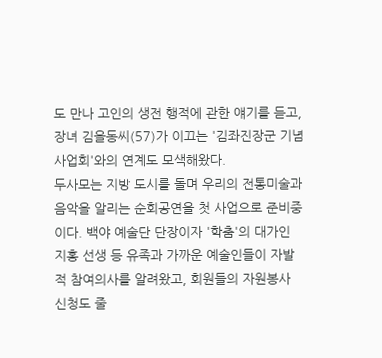도 만나 고인의 생전 행적에 관한 얘기를 듣고, 장녀 김을동씨(57)가 이끄는 '김좌진장군 기념사업회'와의 연계도 모색해왔다.
두사모는 지방 도시를 돌며 우리의 전통미술과 음악을 알리는 순회공연을 첫 사업으로 준비중이다. 백야 예술단 단장이자 '학춤'의 대가인 지홍 선생 등 유족과 가까운 예술인들이 자발적 참여의사를 알려왔고, 회원들의 자원봉사 신청도 줄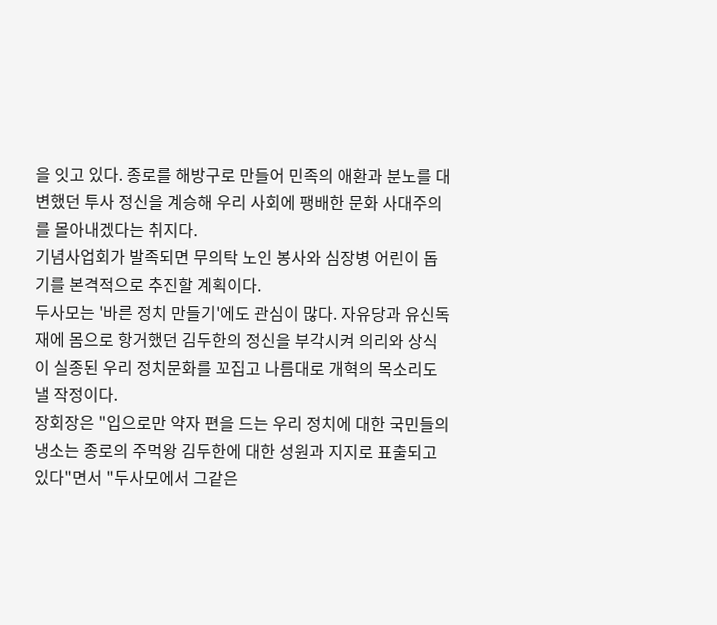을 잇고 있다. 종로를 해방구로 만들어 민족의 애환과 분노를 대변했던 투사 정신을 계승해 우리 사회에 팽배한 문화 사대주의를 몰아내겠다는 취지다.
기념사업회가 발족되면 무의탁 노인 봉사와 심장병 어린이 돕기를 본격적으로 추진할 계획이다.
두사모는 '바른 정치 만들기'에도 관심이 많다. 자유당과 유신독재에 몸으로 항거했던 김두한의 정신을 부각시켜 의리와 상식이 실종된 우리 정치문화를 꼬집고 나름대로 개혁의 목소리도 낼 작정이다.
장회장은 "입으로만 약자 편을 드는 우리 정치에 대한 국민들의 냉소는 종로의 주먹왕 김두한에 대한 성원과 지지로 표출되고 있다"면서 "두사모에서 그같은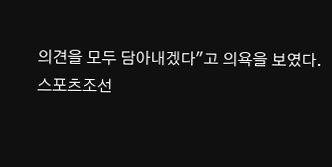의견을 모두 담아내겠다"고 의욕을 보였다.
스포츠조선